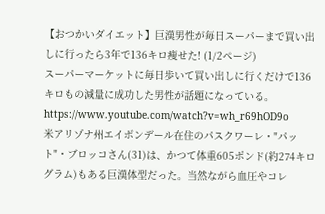【おつかいダイエット】巨漢男性が毎日スーパーまで買い出しに行ったら3年で136キロ痩せた! (1/2ページ)
スーパーマーケットに毎日歩いて買い出しに行くだけで136キロもの減量に成功した男性が話題になっている。
https://www.youtube.com/watch?v=wh_r69hOD9o
米アリゾナ州エイボンデール在住のパスクワーレ・"パット"・ブロッコさん(31)は、かつて体重605ポンド(約274キログラム)もある巨漢体型だった。当然ながら血圧やコレ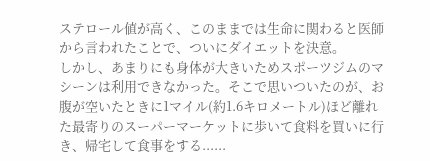ステロール値が高く、このままでは生命に関わると医師から言われたことで、ついにダイエットを決意。
しかし、あまりにも身体が大きいためスポーツジムのマシーンは利用できなかった。そこで思いついたのが、お腹が空いたときに1マイル(約1.6キロメートル)ほど離れた最寄りのスーパーマーケットに歩いて食料を買いに行き、帰宅して食事をする......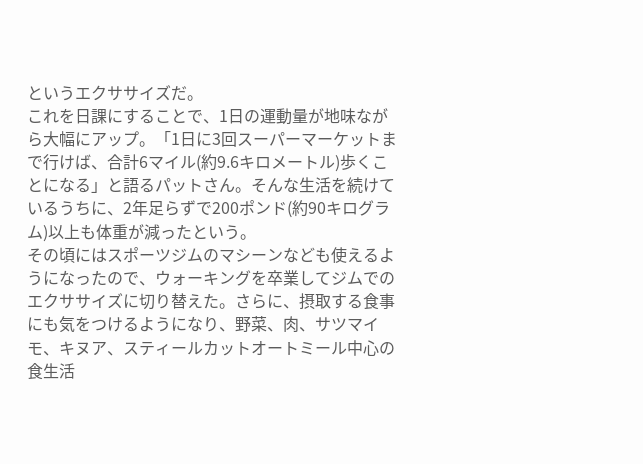というエクササイズだ。
これを日課にすることで、1日の運動量が地味ながら大幅にアップ。「1日に3回スーパーマーケットまで行けば、合計6マイル(約9.6キロメートル)歩くことになる」と語るパットさん。そんな生活を続けているうちに、2年足らずで200ポンド(約90キログラム)以上も体重が減ったという。
その頃にはスポーツジムのマシーンなども使えるようになったので、ウォーキングを卒業してジムでのエクササイズに切り替えた。さらに、摂取する食事にも気をつけるようになり、野菜、肉、サツマイモ、キヌア、スティールカットオートミール中心の食生活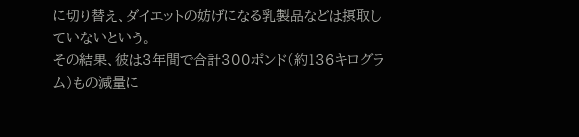に切り替え、ダイエットの妨げになる乳製品などは摂取していないという。
その結果、彼は3年間で合計300ポンド(約136キログラム)もの減量に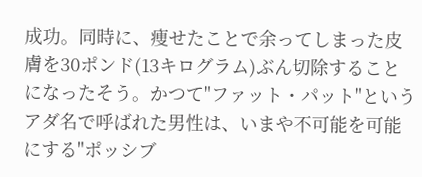成功。同時に、痩せたことで余ってしまった皮膚を30ポンド(13キログラム)ぶん切除することになったそう。かつて"ファット・パット"というアダ名で呼ばれた男性は、いまや不可能を可能にする"ポッシブ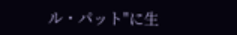ル・パット"に生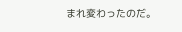まれ変わったのだ。